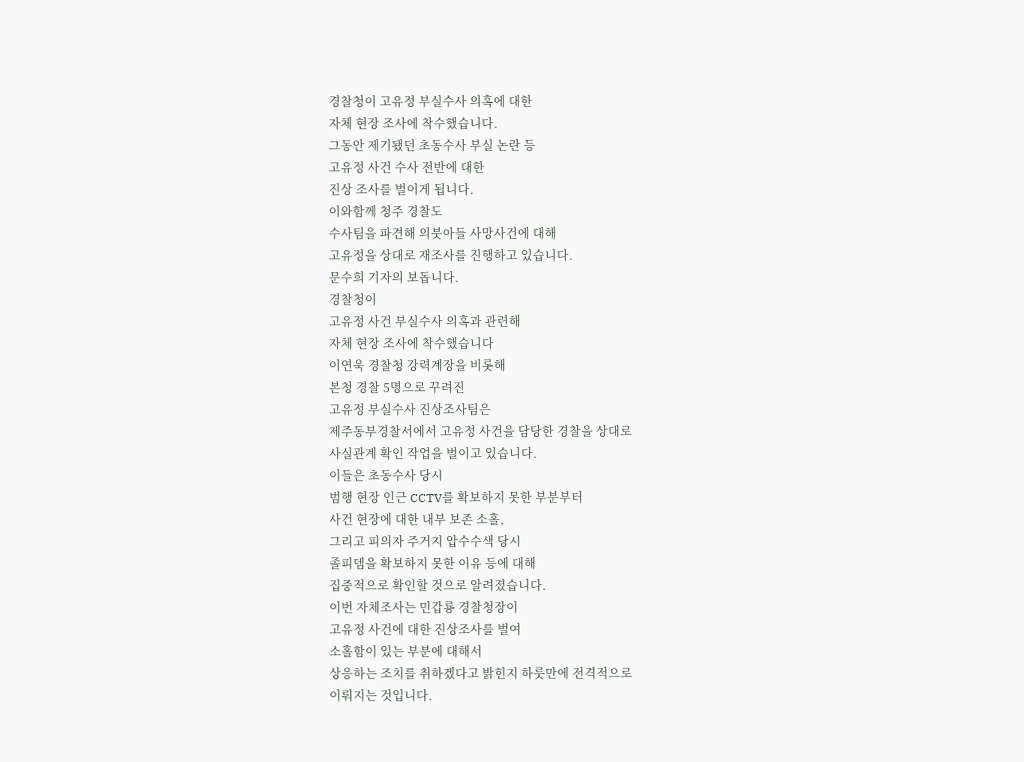경찰청이 고유정 부실수사 의혹에 대한
자체 현장 조사에 착수했습니다.
그동안 제기됐던 초동수사 부실 논란 등
고유정 사건 수사 전반에 대한
진상 조사를 벌이게 됩니다.
이와함께 청주 경찰도
수사팀을 파견해 의붓아들 사망사건에 대해
고유정을 상대로 재조사를 진행하고 있습니다.
문수희 기자의 보돕니다.
경찰청이
고유정 사건 부실수사 의혹과 관련해
자체 현장 조사에 착수했습니다
이연욱 경찰청 강력계장을 비롯해
본청 경찰 5명으로 꾸려진
고유정 부실수사 진상조사팀은
제주동부경찰서에서 고유정 사건을 담당한 경찰을 상대로
사실관계 확인 작업을 벌이고 있습니다.
이들은 초동수사 당시
범행 현장 인근 CCTV를 확보하지 못한 부분부터
사건 현장에 대한 내부 보존 소홀,
그리고 피의자 주거지 압수수색 당시
졸피뎀을 확보하지 못한 이유 등에 대해
집중적으로 확인할 것으로 알려졌습니다.
이번 자체조사는 민갑룡 경찰청장이
고유정 사건에 대한 진상조사를 벌여
소홀함이 있는 부분에 대해서
상응하는 조치를 취하겠다고 밝힌지 하룻만에 전격적으로
이뤄지는 것입니다.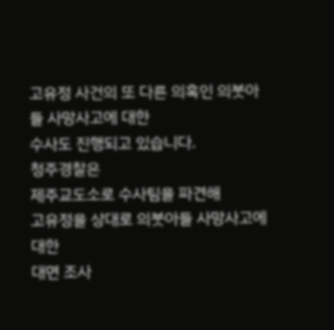고유정 사건의 또 다른 의혹인 의붓아들 사망사고에 대한
수사도 진행되고 있습니다.
청주경찰은
제주교도소로 수사팀을 파견해
고유정을 상대로 의붓아들 사망사고에 대한
대면 조사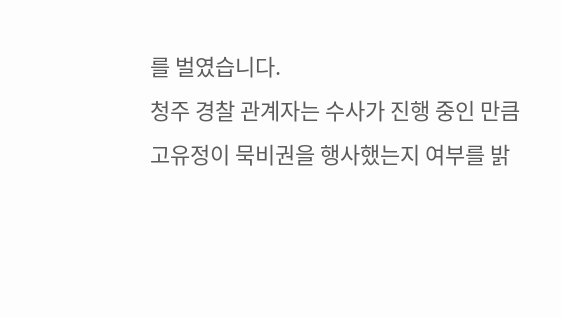를 벌였습니다.
청주 경찰 관계자는 수사가 진행 중인 만큼
고유정이 묵비권을 행사했는지 여부를 밝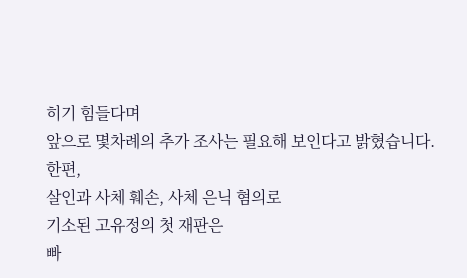히기 힘들다며
앞으로 몇차례의 추가 조사는 필요해 보인다고 밝혔습니다.
한편,
살인과 사체 훼손, 사체 은닉 혐의로
기소된 고유정의 첫 재판은
빠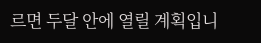르면 두달 안에 열릴 계획입니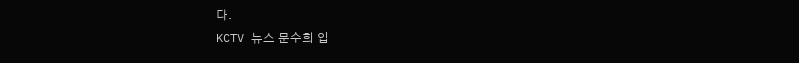다.
KCTV 뉴스 문수희 입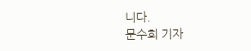니다.
문수희 기자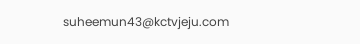suheemun43@kctvjeju.com